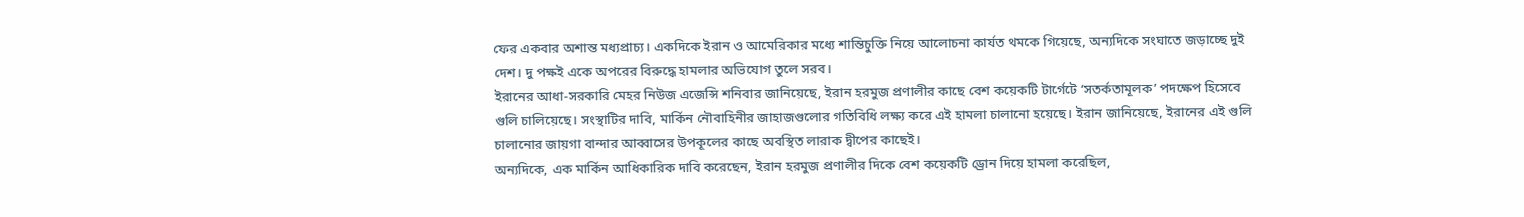ফের একবার অশান্ত মধ্যপ্রাচ্য। একদিকে ইরান ও আমেরিকার মধ্যে শান্তিচুক্তি নিয়ে আলোচনা কার্যত থমকে গিয়েছে, অন্যদিকে সংঘাতে জড়াচ্ছে দুই দেশ। দু পক্ষই একে অপরের বিরুদ্ধে হামলার অভিযোগ তুলে সরব।
ইরানের আধা-সরকারি মেহর নিউজ এজেন্সি শনিবার জানিয়েছে, ইরান হরমুজ প্রণালীর কাছে বেশ কয়েকটি টার্গেটে ‘সতর্কতামূলক’ পদক্ষেপ হিসেবে গুলি চালিয়েছে। সংস্থাটির দাবি, মার্কিন নৌবাহিনীর জাহাজগুলোর গতিবিধি লক্ষ্য করে এই হামলা চালানো হয়েছে। ইরান জানিয়েছে, ইরানের এই গুলি চালানোর জায়গা বান্দার আব্বাসের উপকূলের কাছে অবস্থিত লারাক দ্বীপের কাছেই।
অন্যদিকে, এক মার্কিন আধিকারিক দাবি করেছেন, ইরান হরমুজ প্রণালীর দিকে বেশ কয়েকটি ড্রোন দিয়ে হামলা করেছিল,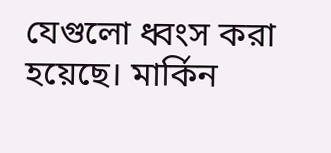যেগুলো ধ্বংস করা হয়েছে। মার্কিন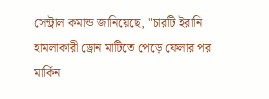সেন্ট্রাল কমান্ড জানিয়েছে, "চারটি ইরানি হামলাকারী ড্রোন মাটিতে পেড়ে ফেলার পর মার্কিন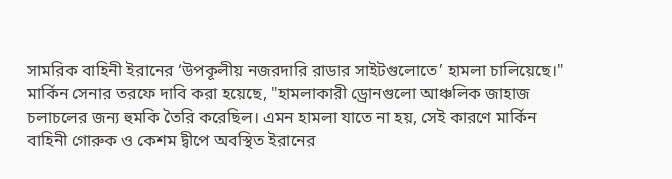সামরিক বাহিনী ইরানের ‘উপকূলীয় নজরদারি রাডার সাইটগুলোতে’ হামলা চালিয়েছে।"
মার্কিন সেনার তরফে দাবি করা হয়েছে, "হামলাকারী ড্রোনগুলো আঞ্চলিক জাহাজ চলাচলের জন্য হুমকি তৈরি করেছিল। এমন হামলা যাতে না হয়, সেই কারণে মার্কিন বাহিনী গোরুক ও কেশম দ্বীপে অবস্থিত ইরানের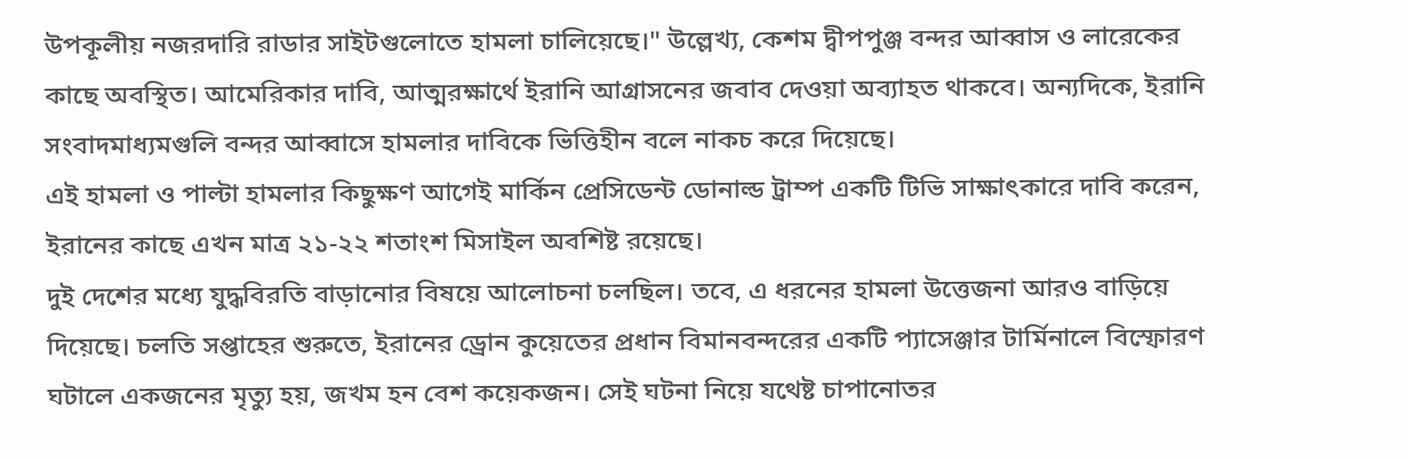উপকূলীয় নজরদারি রাডার সাইটগুলোতে হামলা চালিয়েছে।" উল্লেখ্য, কেশম দ্বীপপুঞ্জ বন্দর আব্বাস ও লারেকের কাছে অবস্থিত। আমেরিকার দাবি, আত্মরক্ষার্থে ইরানি আগ্রাসনের জবাব দেওয়া অব্যাহত থাকবে। অন্যদিকে, ইরানি সংবাদমাধ্যমগুলি বন্দর আব্বাসে হামলার দাবিকে ভিত্তিহীন বলে নাকচ করে দিয়েছে।
এই হামলা ও পাল্টা হামলার কিছুক্ষণ আগেই মার্কিন প্রেসিডেন্ট ডোনাল্ড ট্রাম্প একটি টিভি সাক্ষাৎকারে দাবি করেন, ইরানের কাছে এখন মাত্র ২১-২২ শতাংশ মিসাইল অবশিষ্ট রয়েছে।
দুই দেশের মধ্যে যুদ্ধবিরতি বাড়ানোর বিষয়ে আলোচনা চলছিল। তবে, এ ধরনের হামলা উত্তেজনা আরও বাড়িয়ে দিয়েছে। চলতি সপ্তাহের শুরুতে, ইরানের ড্রোন কুয়েতের প্রধান বিমানবন্দরের একটি প্যাসেঞ্জার টার্মিনালে বিস্ফোরণ ঘটালে একজনের মৃত্যু হয়, জখম হন বেশ কয়েকজন। সেই ঘটনা নিয়ে যথেষ্ট চাপানোতর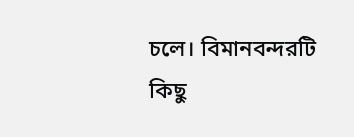চলে। বিমানবন্দরটি কিছু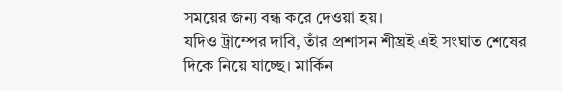সময়ের জন্য বন্ধ করে দেওয়া হয়।
যদিও ট্রাম্পের দাবি, তাঁর প্রশাসন শীঘ্রই এই সংঘাত শেষের দিকে নিয়ে যাচ্ছে। মার্কিন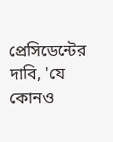প্রেসিডেন্টের দাবি, 'যে কোনও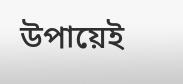উপায়েই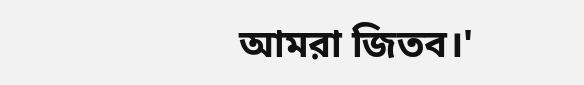আমরা জিতব।'